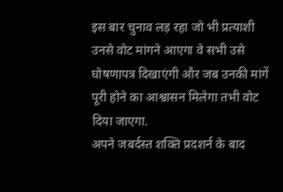इस बार चुनाव लड़ रहा जो भी प्रत्याशी उनसे वोट मांगने आएगा वे सभी उसे घोषणापत्र दिखाएंगी और जब उनकी मांगें पूरी होने का आश्वासन मिलेगा तभी वोट दिया जाएगा.
अपने जबर्दस्त शक्ति प्रदशर्न के बाद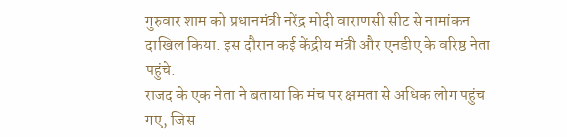गुरुवार शाम को प्रधानमंत्री नरेंद्र मोदी वाराणसी सीट से नामांकन दाखिल किया. इस दौरान कई केंद्रीय मंत्री और एनडीए के वरिष्ठ नेता पहुंचे.
राजद के एक नेता ने बताया कि मंच पर क्षमता से अधिक लोग पहुंच गए, जिस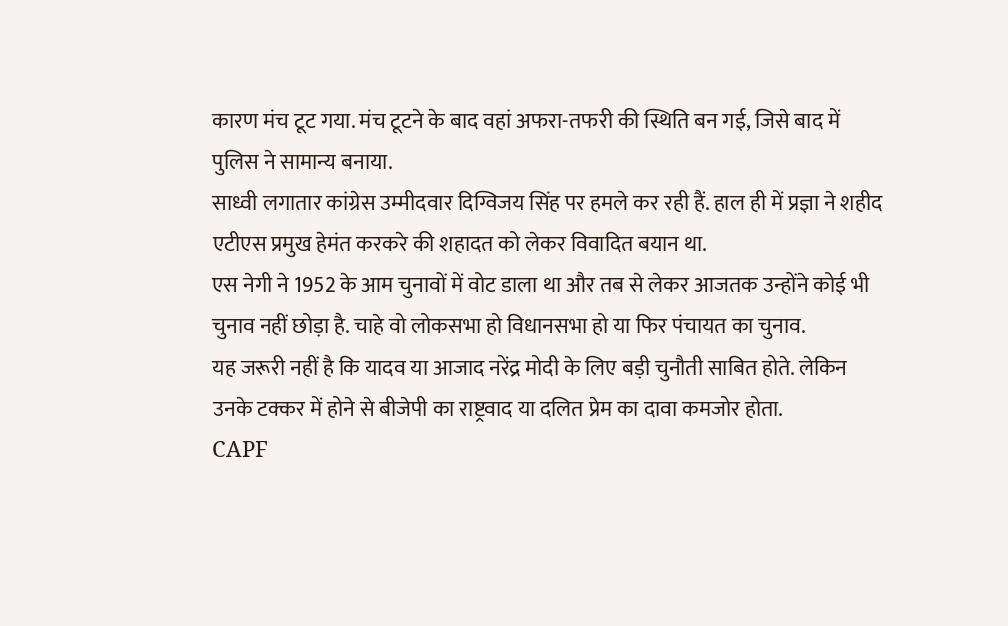कारण मंच टूट गया. मंच टूटने के बाद वहां अफरा-तफरी की स्थिति बन गई, जिसे बाद में पुलिस ने सामान्य बनाया.
साध्वी लगातार कांग्रेस उम्मीदवार दिग्विजय सिंह पर हमले कर रही हैं. हाल ही में प्रज्ञा ने शहीद एटीएस प्रमुख हेमंत करकरे की शहादत को लेकर विवादित बयान था.
एस नेगी ने 1952 के आम चुनावों में वोट डाला था और तब से लेकर आजतक उन्होंने कोई भी चुनाव नहीं छोड़ा है. चाहे वो लोकसभा हो विधानसभा हो या फिर पंचायत का चुनाव.
यह जरूरी नहीं है कि यादव या आजाद नरेंद्र मोदी के लिए बड़ी चुनौती साबित होते. लेकिन उनके टक्कर में होने से बीजेपी का राष्ट्रवाद या दलित प्रेम का दावा कमजोर होता.
CAPF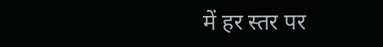में हर स्तर पर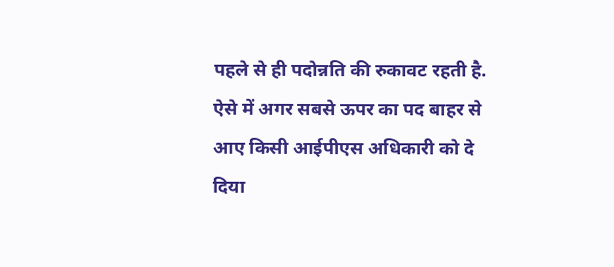पहले से ही पदोन्नति की रुकावट रहती है. ऐसे में अगर सबसे ऊपर का पद बाहर से आए किसी आईपीएस अधिकारी को दे दिया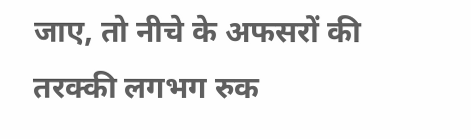जाए, तो नीचे के अफसरों की तरक्की लगभग रुक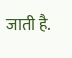जाती है.